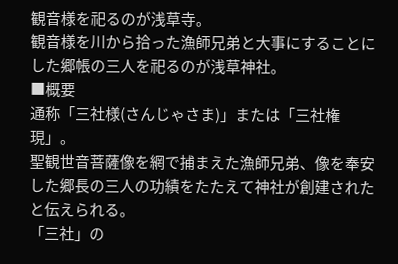観音様を祀るのが浅草寺。
観音様を川から拾った漁師兄弟と大事にすることにした郷帳の三人を祀るのが浅草神社。
■概要
通称「三社様(さんじゃさま)」または「三社権現」。
聖観世音菩薩像を網で捕まえた漁師兄弟、像を奉安した郷長の三人の功績をたたえて神社が創建されたと伝えられる。
「三社」の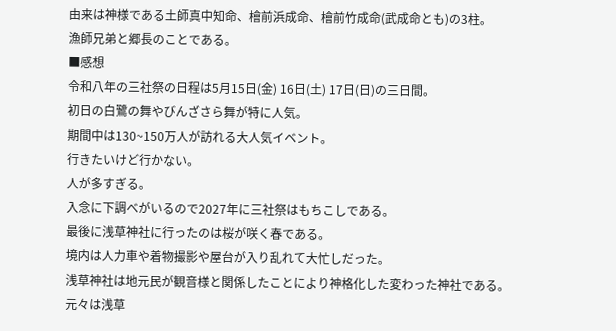由来は神様である土師真中知命、檜前浜成命、檜前竹成命(武成命とも)の3柱。
漁師兄弟と郷長のことである。
■感想
令和八年の三社祭の日程は5月15日(金) 16日(土) 17日(日)の三日間。
初日の白鷺の舞やびんざさら舞が特に人気。
期間中は130~150万人が訪れる大人気イベント。
行きたいけど行かない。
人が多すぎる。
入念に下調べがいるので2027年に三社祭はもちこしである。
最後に浅草神社に行ったのは桜が咲く春である。
境内は人力車や着物撮影や屋台が入り乱れて大忙しだった。
浅草神社は地元民が観音様と関係したことにより神格化した変わった神社である。
元々は浅草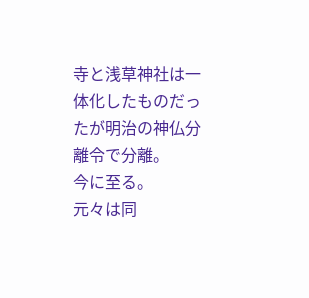寺と浅草神社は一体化したものだったが明治の神仏分離令で分離。
今に至る。
元々は同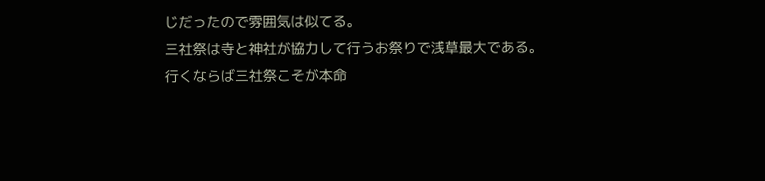じだったので雰囲気は似てる。
三社祭は寺と神社が協力して行うお祭りで浅草最大である。
行くならば三社祭こそが本命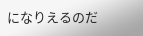になりえるのだ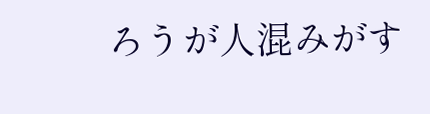ろうが人混みがす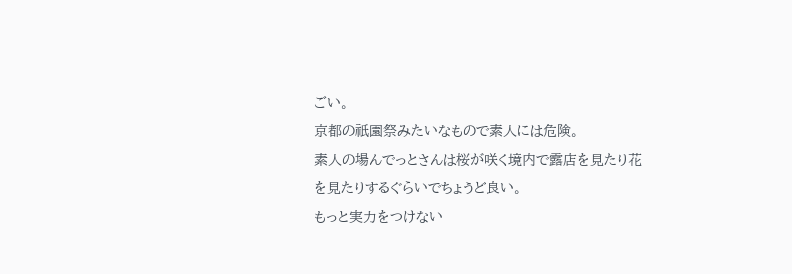ごい。
京都の祇園祭みたいなもので素人には危険。
素人の場んでっとさんは桜が咲く境内で露店を見たり花を見たりするぐらいでちょうど良い。
もっと実力をつけない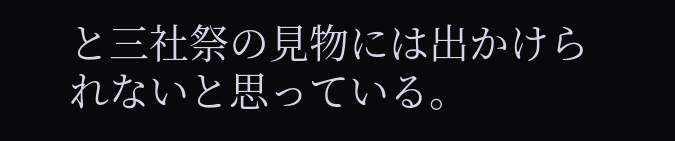と三社祭の見物には出かけられないと思っている。